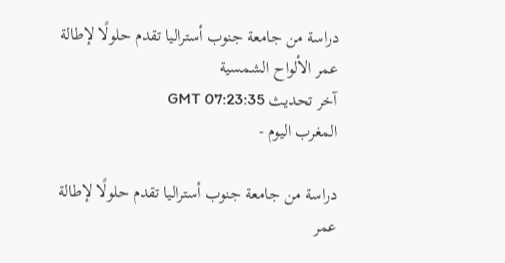دراسة من جامعة جنوب أستراليا تقدم حلولًا لإطالة عمر الألواح الشمسية
آخر تحديث GMT 07:23:35
المغرب اليوم -

دراسة من جامعة جنوب أستراليا تقدم حلولًا لإطالة عمر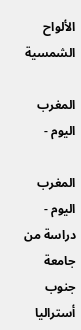الألواح الشمسية

المغرب اليوم -

المغرب اليوم - دراسة من جامعة جنوب أستراليا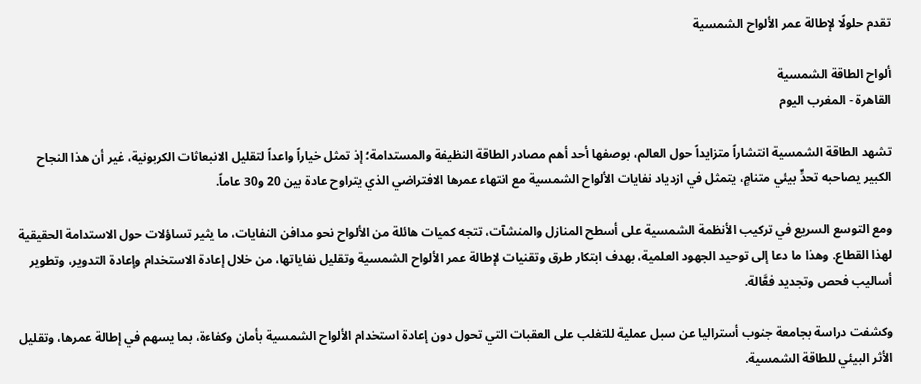تقدم حلولًا لإطالة عمر الألواح الشمسية

ألواح الطاقة الشمسية
القاهرة - المغرب اليوم

تشهد الطاقة الشمسية انتشاراً متزايداً حول العالم، بوصفها أحد أهم مصادر الطاقة النظيفة والمستدامة؛ إذ تمثل خياراً واعداً لتقليل الانبعاثات الكربونية، غير أن هذا النجاح الكبير يصاحبه تحدٍّ بيئي متنامٍ، يتمثل في ازدياد نفايات الألواح الشمسية مع انتهاء عمرها الافتراضي الذي يتراوح عادة بين 20 و30 عاماً.

ومع التوسع السريع في تركيب الأنظمة الشمسية على أسطح المنازل والمنشآت، تتجه كميات هائلة من الألواح نحو مدافن النفايات، ما يثير تساؤلات حول الاستدامة الحقيقية لهذا القطاع. وهذا ما دعا إلى توحيد الجهود العلمية، بهدف ابتكار طرق وتقنيات لإطالة عمر الألواح الشمسية وتقليل نفاياتها، من خلال إعادة الاستخدام وإعادة التدوير، وتطوير أساليب فحص وتجديد فعَّالة.

وكشفت دراسة بجامعة جنوب أستراليا عن سبل عملية للتغلب على العقبات التي تحول دون إعادة استخدام الألواح الشمسية بأمان وكفاءة، بما يسهم في إطالة عمرها، وتقليل الأثر البيئي للطاقة الشمسية.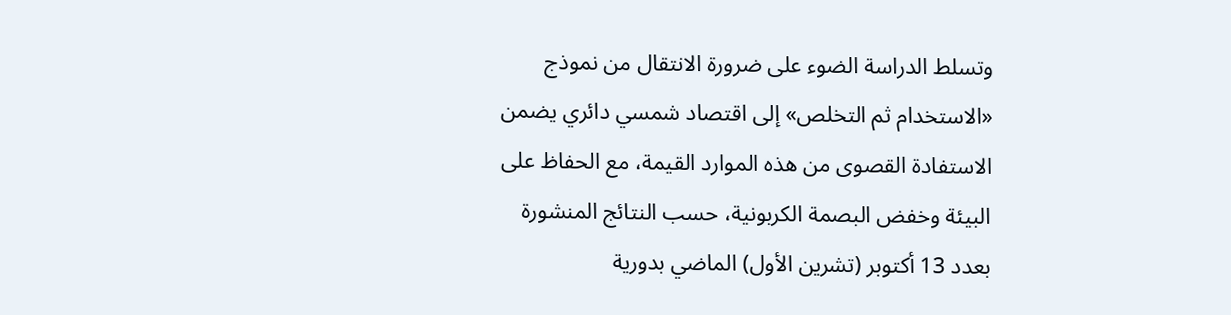وتسلط الدراسة الضوء على ضرورة الانتقال من نموذج «الاستخدام ثم التخلص» إلى اقتصاد شمسي دائري يضمن الاستفادة القصوى من هذه الموارد القيمة، مع الحفاظ على البيئة وخفض البصمة الكربونية، حسب النتائج المنشورة بعدد 13 أكتوبر (تشرين الأول) الماضي بدورية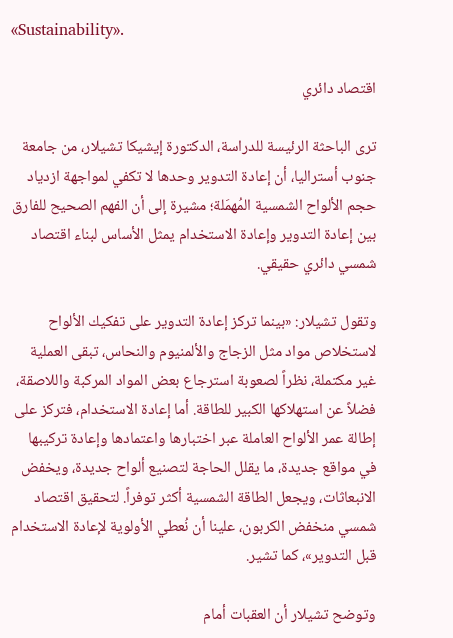«Sustainability».

اقتصاد دائري

ترى الباحثة الرئيسة للدراسة، الدكتورة إيشيكا تشيلار، من جامعة جنوب أستراليا، أن إعادة التدوير وحدها لا تكفي لمواجهة ازدياد حجم الألواح الشمسية المُهمَلة؛ مشيرة إلى أن الفهم الصحيح للفارق بين إعادة التدوير وإعادة الاستخدام يمثل الأساس لبناء اقتصاد شمسي دائري حقيقي.

وتقول تشيلار: «بينما تركز إعادة التدوير على تفكيك الألواح لاستخلاص مواد مثل الزجاج والألمنيوم والنحاس، تبقى العملية غير مكتملة، نظراً لصعوبة استرجاع بعض المواد المركبة واللاصقة، فضلاً عن استهلاكها الكبير للطاقة. أما إعادة الاستخدام، فتركز على إطالة عمر الألواح العاملة عبر اختبارها واعتمادها وإعادة تركيبها في مواقع جديدة، ما يقلل الحاجة لتصنيع ألواح جديدة، ويخفض الانبعاثات، ويجعل الطاقة الشمسية أكثر توفراً. لتحقيق اقتصاد شمسي منخفض الكربون، علينا أن نُعطي الأولوية لإعادة الاستخدام قبل التدوير»، كما تشير.

وتوضح تشيلار أن العقبات أمام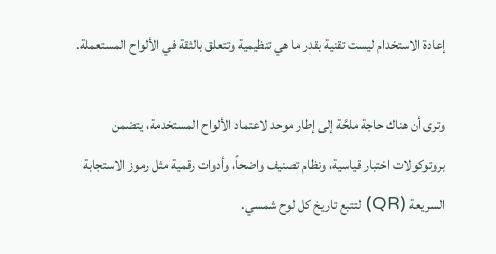إعادة الاستخدام ليست تقنية بقدر ما هي تنظيمية وتتعلق بالثقة في الألواح المستعملة.

وترى أن هناك حاجة ملحَّة إلى إطار موحد لاعتماد الألواح المستخدمة، يتضمن بروتوكولات اختبار قياسية، ونظام تصنيف واضحاً، وأدوات رقمية مثل رموز الاستجابة السريعة (QR) لتتبع تاريخ كل لوح شمسي.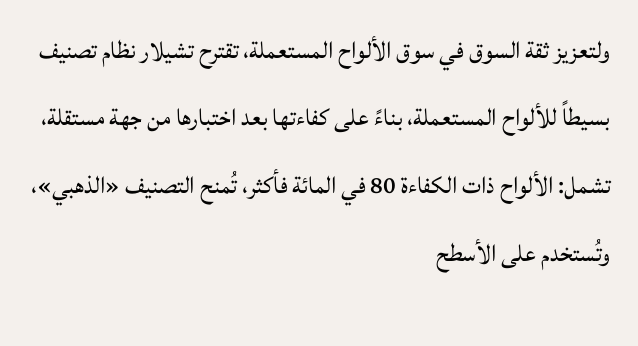ولتعزيز ثقة السوق في سوق الألواح المستعملة، تقترح تشيلار نظام تصنيف بسيطاً للألواح المستعملة، بناءً على كفاءتها بعد اختبارها من جهة مستقلة، تشمل: الألواح ذات الكفاءة 80 في المائة فأكثر، تُمنح التصنيف «الذهبي»، وتُستخدم على الأسطح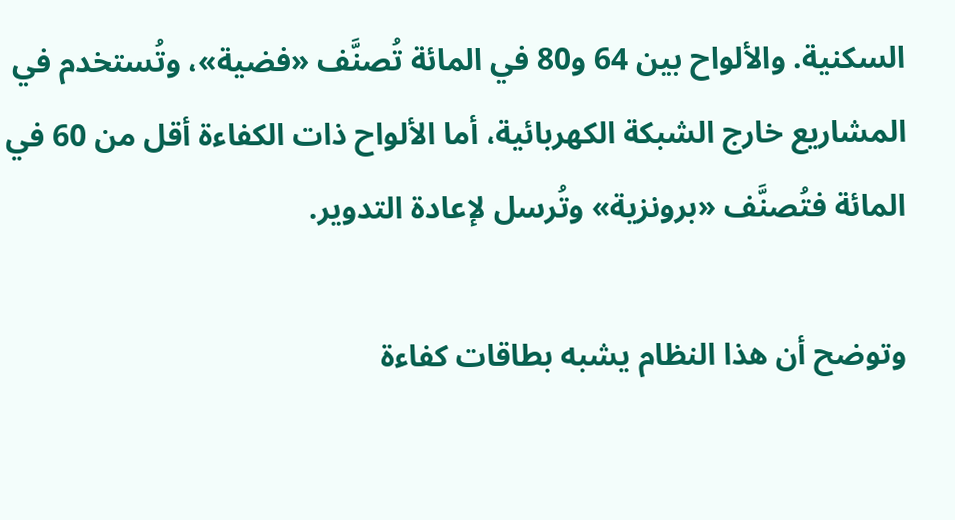السكنية. والألواح بين 64 و80 في المائة تُصنَّف «فضية»، وتُستخدم في المشاريع خارج الشبكة الكهربائية، أما الألواح ذات الكفاءة أقل من 60 في المائة فتُصنَّف «برونزية» وتُرسل لإعادة التدوير.

وتوضح أن هذا النظام يشبه بطاقات كفاءة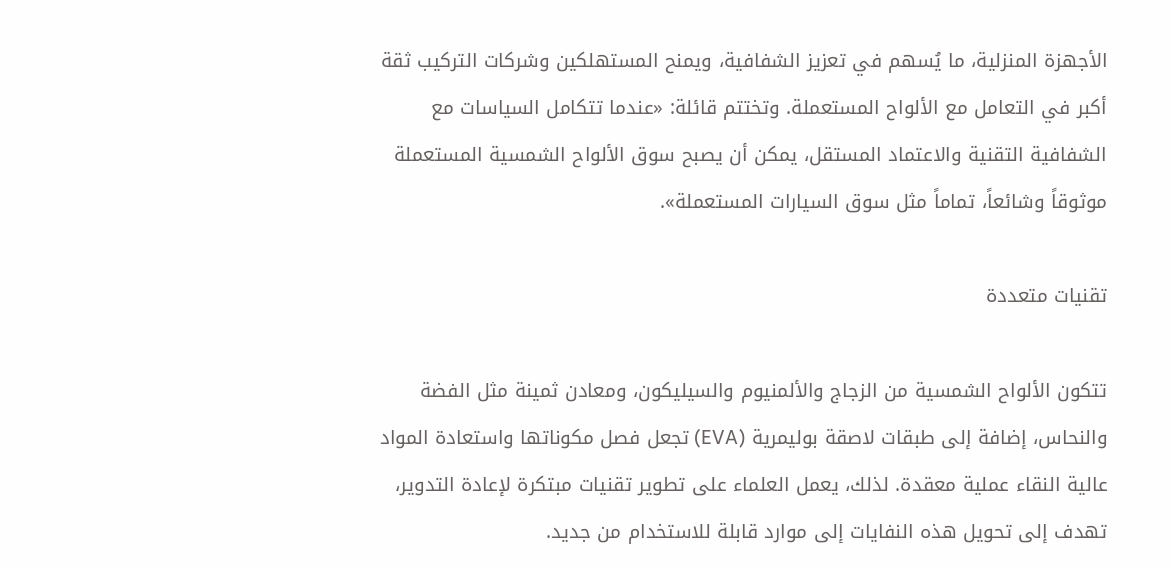الأجهزة المنزلية، ما يُسهم في تعزيز الشفافية، ويمنح المستهلكين وشركات التركيب ثقة أكبر في التعامل مع الألواح المستعملة. وتختتم قائلة: «عندما تتكامل السياسات مع الشفافية التقنية والاعتماد المستقل، يمكن أن يصبح سوق الألواح الشمسية المستعملة موثوقاً وشائعاً، تماماً مثل سوق السيارات المستعملة».

تقنيات متعددة

تتكون الألواح الشمسية من الزجاج والألمنيوم والسيليكون، ومعادن ثمينة مثل الفضة والنحاس، إضافة إلى طبقات لاصقة بوليمرية (EVA) تجعل فصل مكوناتها واستعادة المواد عالية النقاء عملية معقدة. لذلك، يعمل العلماء على تطوير تقنيات مبتكرة لإعادة التدوير، تهدف إلى تحويل هذه النفايات إلى موارد قابلة للاستخدام من جديد.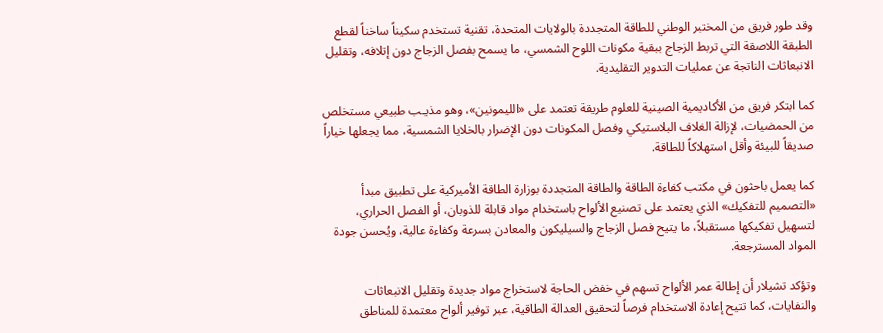وقد طور فريق من المختبر الوطني للطاقة المتجددة بالولايات المتحدة، تقنية تستخدم سكيناً ساخناً لقطع الطبقة اللاصقة التي تربط الزجاج ببقية مكونات اللوح الشمسي، ما يسمح بفصل الزجاج دون إتلافه، وتقليل الانبعاثات الناتجة عن عمليات التدوير التقليدية.

كما ابتكر فريق من الأكاديمية الصينية للعلوم طريقة تعتمد على «الليمونين»، وهو مذيـب طبيعي مستخلص من الحمضيات، لإزالة الغلاف البلاستيكي وفصل المكونات دون الإضرار بالخلايا الشمسية، مما يجعلها خياراً صديقاً للبيئة وأقل استهلاكاً للطاقة.

كما يعمل باحثون في مكتب كفاءة الطاقة والطاقة المتجددة بوزارة الطاقة الأميركية على تطبيق مبدأ «التصميم للتفكيك» الذي يعتمد على تصنيع الألواح باستخدام مواد قابلة للذوبان، أو الفصل الحراري، لتسهيل تفكيكها مستقبلاً، ما يتيح فصل الزجاج والسيليكون والمعادن بسرعة وكفاءة عالية، ويُحسن جودة المواد المسترجعة.

وتؤكد تشيلار أن إطالة عمر الألواح تسهم في خفض الحاجة لاستخراج مواد جديدة وتقليل الانبعاثات والنفايات، كما تتيح إعادة الاستخدام فرصاً لتحقيق العدالة الطاقية، عبر توفير ألواح معتمدة للمناطق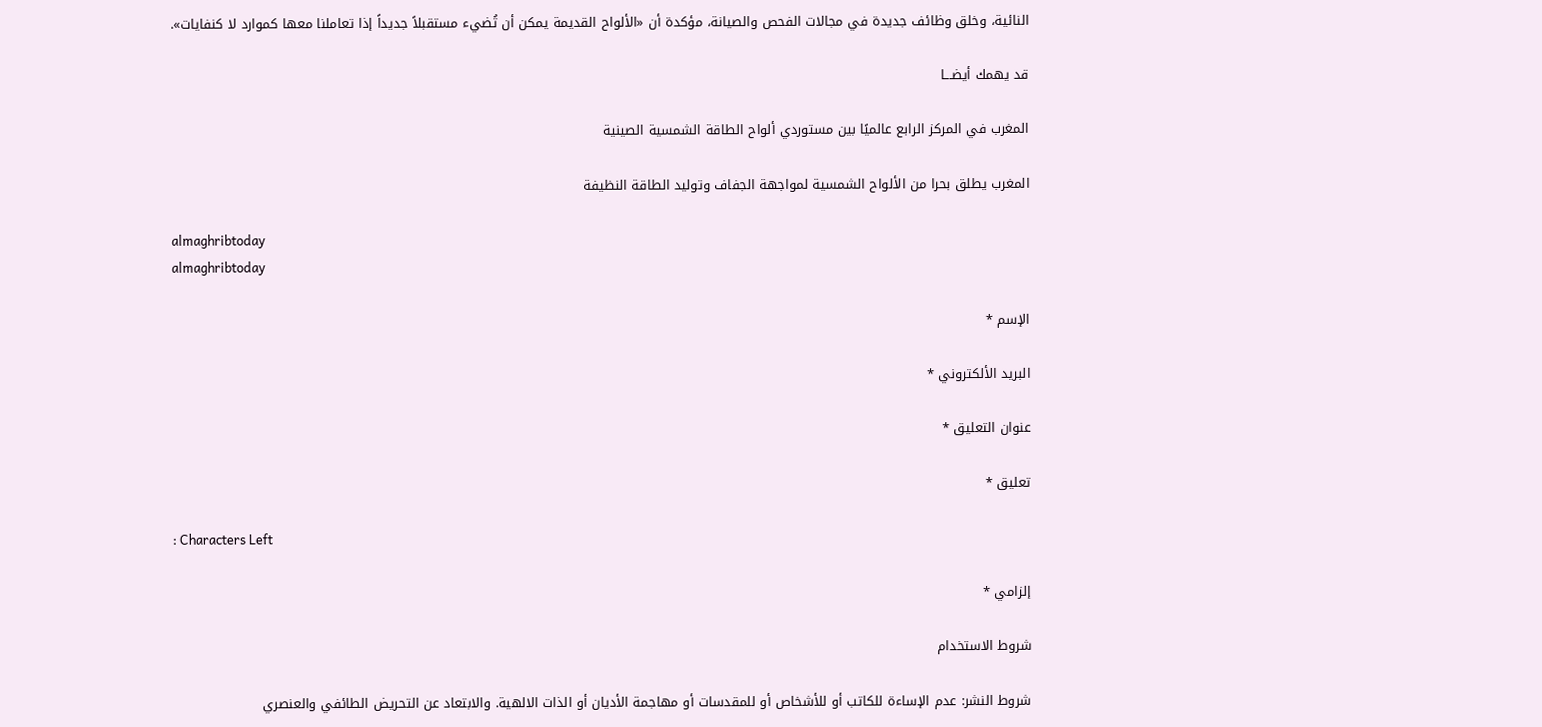النائية، وخلق وظائف جديدة في مجالات الفحص والصيانة، مؤكدة أن «الألواح القديمة يمكن أن تُضيء مستقبلاً جديداً إذا تعاملنا معها كموارد لا كنفايات».

قد يهمك أيضـــا

المغرب في المركز الرابع عالميًا بين مستوردي ألواح الطاقة الشمسية الصينية

المغرب يطلق بحرا من الألواح الشمسية لمواجهة الجفاف وتوليد الطاقة النظيفة

almaghribtoday
almaghribtoday

الإسم *

البريد الألكتروني *

عنوان التعليق *

تعليق *

: Characters Left

إلزامي *

شروط الاستخدام

شروط النشر: عدم الإساءة للكاتب أو للأشخاص أو للمقدسات أو مهاجمة الأديان أو الذات الالهية. والابتعاد عن التحريض الطائفي والعنصري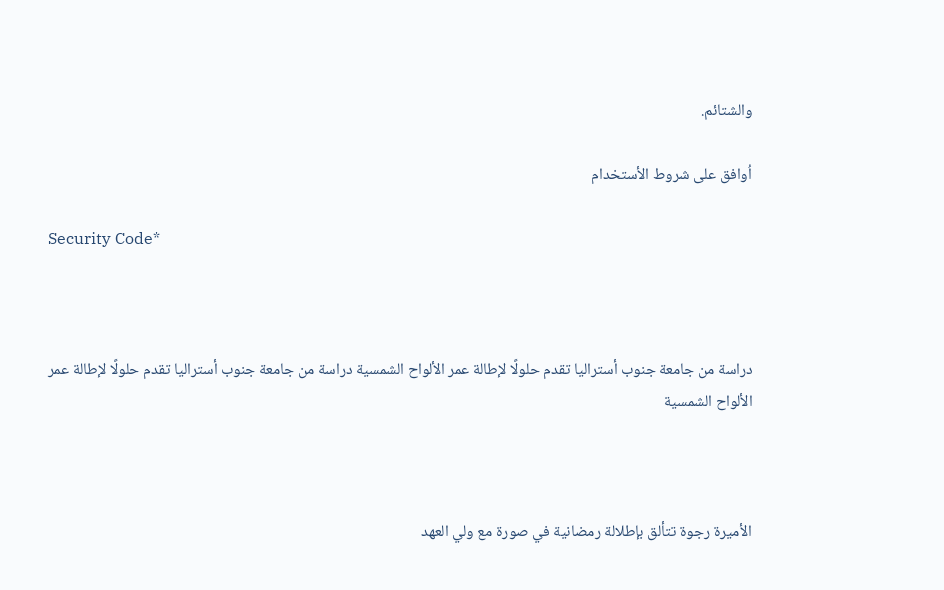والشتائم.

اُوافق على شروط الأستخدام

Security Code*



دراسة من جامعة جنوب أستراليا تقدم حلولًا لإطالة عمر الألواح الشمسية دراسة من جامعة جنوب أستراليا تقدم حلولًا لإطالة عمر الألواح الشمسية



الأميرة رجوة تتألق بإطلالة رمضانية في صورة مع ولي العهد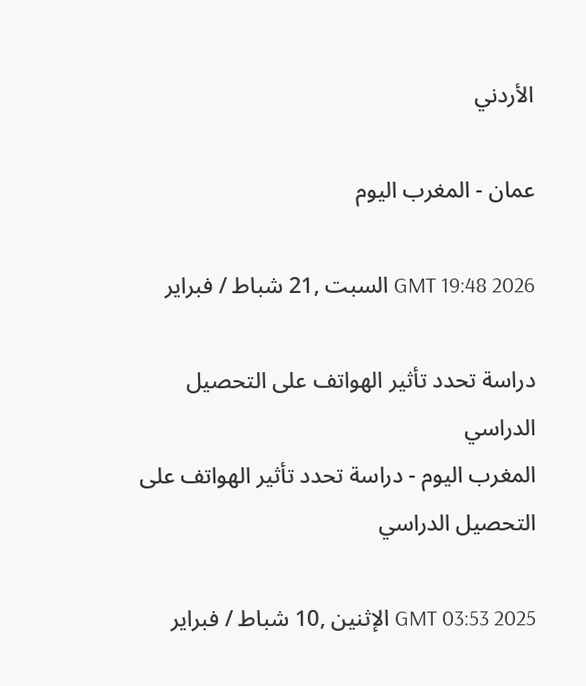الأردني

عمان - المغرب اليوم

GMT 19:48 2026 السبت ,21 شباط / فبراير

دراسة تحدد تأثير الهواتف على التحصيل الدراسي
المغرب اليوم - دراسة تحدد تأثير الهواتف على التحصيل الدراسي

GMT 03:53 2025 الإثنين ,10 شباط / فبراير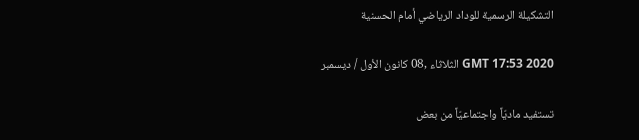التشكيلة الرسمية للوداد الرياضي أمام الحسنية

GMT 17:53 2020 الثلاثاء ,08 كانون الأول / ديسمبر

تستفيد ماديّاً واجتماعيّاً من بعض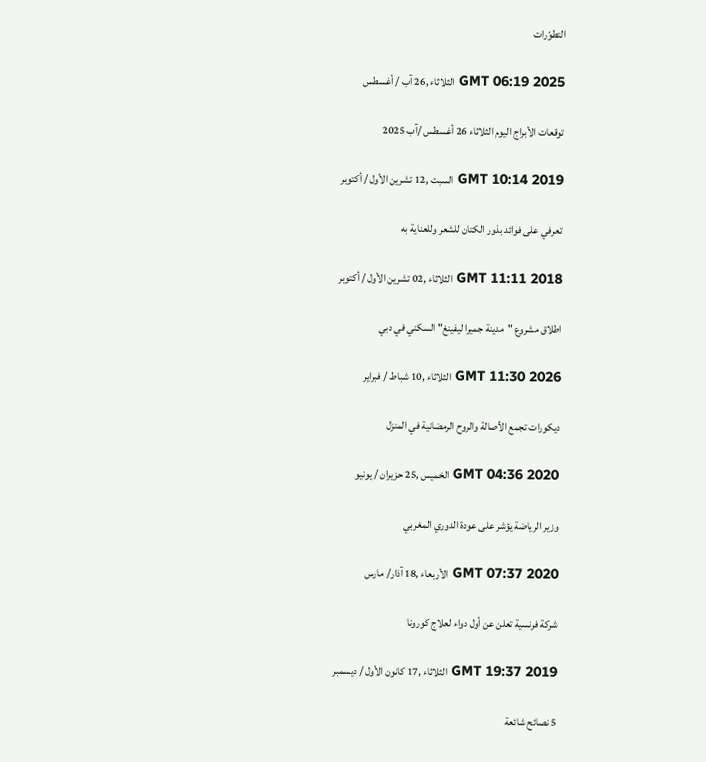التطوّرات

GMT 06:19 2025 الثلاثاء ,26 آب / أغسطس

توقعات الأبراج اليوم الثلاثاء 26 أغسطس /آب 2025

GMT 10:14 2019 السبت ,12 تشرين الأول / أكتوبر

تعرفي على فوائد بذور الكتان للشعر وللعناية به

GMT 11:11 2018 الثلاثاء ,02 تشرين الأول / أكتوبر

اطلاق مشروع "مدينة جميرا ليفينغ" السكني في دبي

GMT 11:30 2026 الثلاثاء ,10 شباط / فبراير

ديكورات تجمع الأصالة والروح الرمضانية في المنزل

GMT 04:36 2020 الخميس ,25 حزيران / يونيو

وزير الرياضة يؤشر على عودة الدوري المغربي

GMT 07:37 2020 الأربعاء ,18 آذار/ مارس

شركة فرنسية تعلن عن أول دواء لعلاج كورونا

GMT 19:37 2019 الثلاثاء ,17 كانون الأول / ديسمبر

5 نصائح شائعة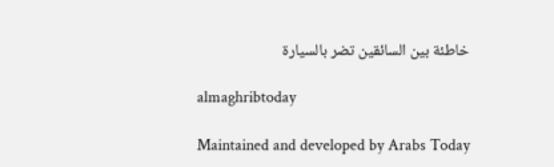خاطئة بين السائقين تضر بالسيارة

almaghribtoday

Maintained and developed by Arabs Today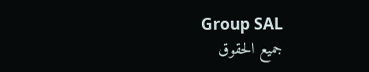Group SAL
جميع الحقوق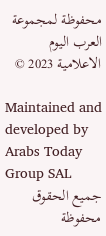محفوظة لمجموعة العرب اليوم الاعلامية 2023 ©

Maintained and developed by Arabs Today Group SAL
جميع الحقوق محفوظة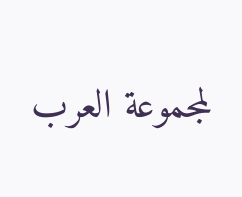لمجموعة العرب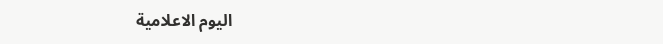اليوم الاعلامية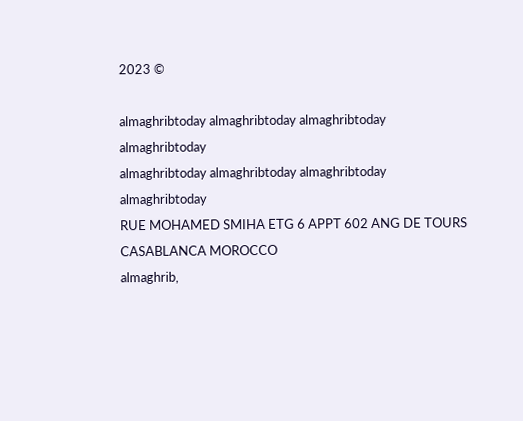2023 ©

almaghribtoday almaghribtoday almaghribtoday almaghribtoday
almaghribtoday almaghribtoday almaghribtoday
almaghribtoday
RUE MOHAMED SMIHA ETG 6 APPT 602 ANG DE TOURS CASABLANCA MOROCCO
almaghrib,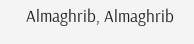Almaghrib, Almaghrib